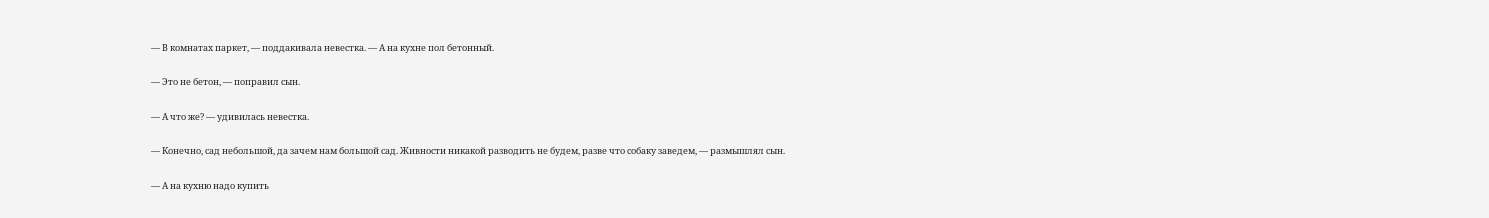— В комнатах паркет, — поддакивала невестка. — А на кухне пол бетонный.

— Это не бетон, — поправил сын.

— А что же? — удивилась невестка.

— Конечно, сад небольшой, да зачем нам большой сад. Живности никакой разводить не будем, разве что собаку заведем, — размышлял сын.

— А на кухню надо купить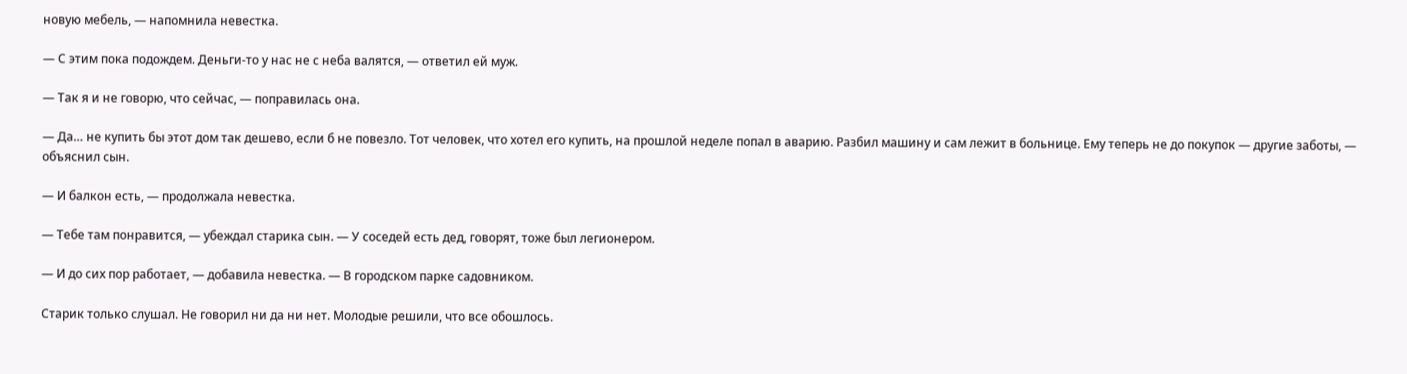новую мебель, — напомнила невестка.

— С этим пока подождем. Деньги-то у нас не с неба валятся, — ответил ей муж.

— Так я и не говорю, что сейчас, — поправилась она.

— Да… не купить бы этот дом так дешево, если б не повезло. Тот человек, что хотел его купить, на прошлой неделе попал в аварию. Разбил машину и сам лежит в больнице. Ему теперь не до покупок — другие заботы, — объяснил сын.

— И балкон есть, — продолжала невестка.

— Тебе там понравится, — убеждал старика сын. — У соседей есть дед, говорят, тоже был легионером.

— И до сих пор работает, — добавила невестка. — В городском парке садовником.

Старик только слушал. Не говорил ни да ни нет. Молодые решили, что все обошлось.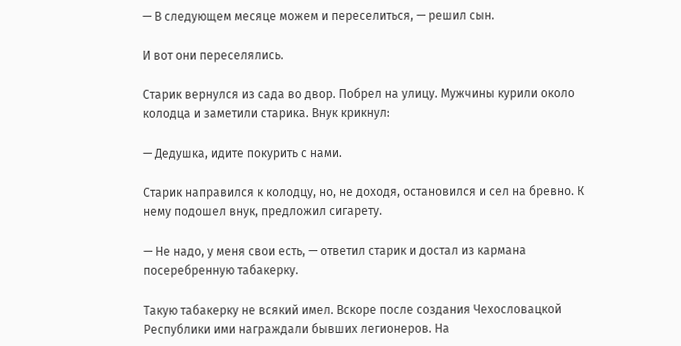— В следующем месяце можем и переселиться, — решил сын.

И вот они переселялись.

Старик вернулся из сада во двор. Побрел на улицу. Мужчины курили около колодца и заметили старика. Внук крикнул:

— Дедушка, идите покурить с нами.

Старик направился к колодцу, но, не доходя, остановился и сел на бревно. К нему подошел внук, предложил сигарету.

— Не надо, у меня свои есть, — ответил старик и достал из кармана посеребренную табакерку.

Такую табакерку не всякий имел. Вскоре после создания Чехословацкой Республики ими награждали бывших легионеров. На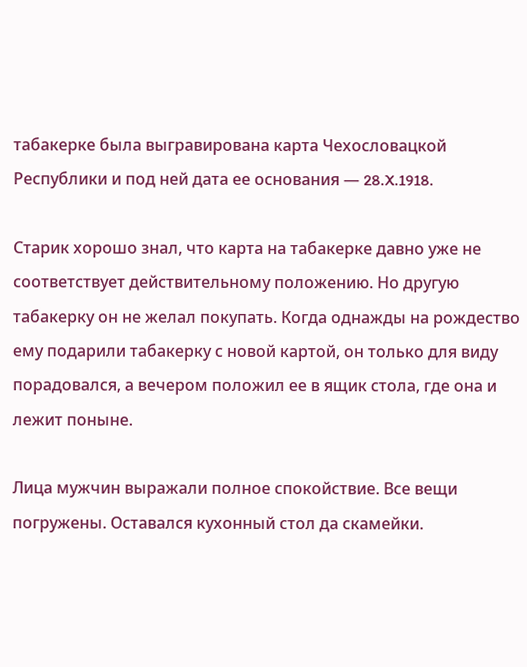табакерке была выгравирована карта Чехословацкой Республики и под ней дата ее основания — 28.X.1918.

Старик хорошо знал, что карта на табакерке давно уже не соответствует действительному положению. Но другую табакерку он не желал покупать. Когда однажды на рождество ему подарили табакерку с новой картой, он только для виду порадовался, а вечером положил ее в ящик стола, где она и лежит поныне.

Лица мужчин выражали полное спокойствие. Все вещи погружены. Оставался кухонный стол да скамейки.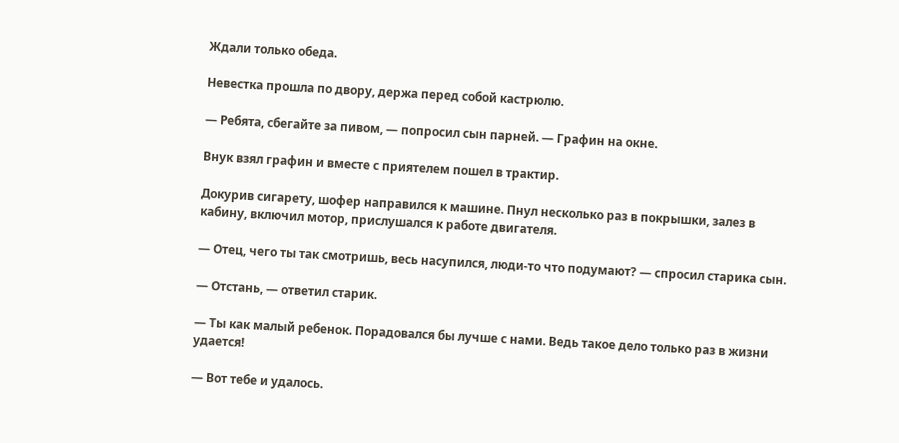Ждали только обеда.

Невестка прошла по двору, держа перед собой кастрюлю.

— Ребята, сбегайте за пивом, — попросил сын парней. — Графин на окне.

Внук взял графин и вместе с приятелем пошел в трактир.

Докурив сигарету, шофер направился к машине. Пнул несколько раз в покрышки, залез в кабину, включил мотор, прислушался к работе двигателя.

— Отец, чего ты так смотришь, весь насупился, люди-то что подумают? — спросил старика сын.

— Отстань, — ответил старик.

— Ты как малый ребенок. Порадовался бы лучше с нами. Ведь такое дело только раз в жизни удается!

— Вот тебе и удалось.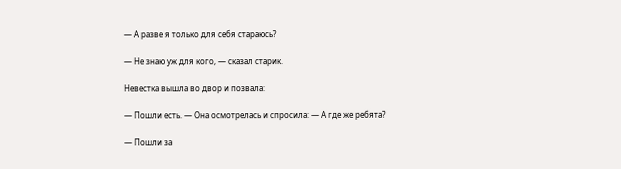— А разве я только для себя стараюсь?

— Не знаю уж для кого, — сказал старик.

Невестка вышла во двор и позвала:

— Пошли есть. — Она осмотрелась и спросила: — А где же ребята?

— Пошли за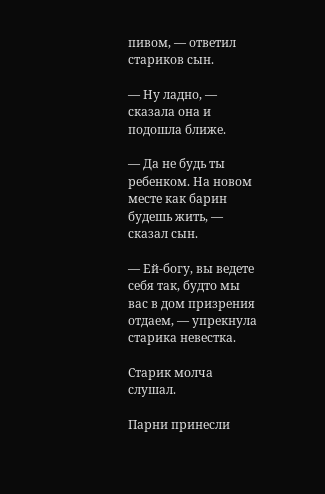пивом, — ответил стариков сын.

— Ну ладно, — сказала она и подошла ближе.

— Да не будь ты ребенком. На новом месте как барин будешь жить, — сказал сын.

— Ей-богу, вы ведете себя так, будто мы вас в дом призрения отдаем, — упрекнула старика невестка.

Старик молча слушал.

Парни принесли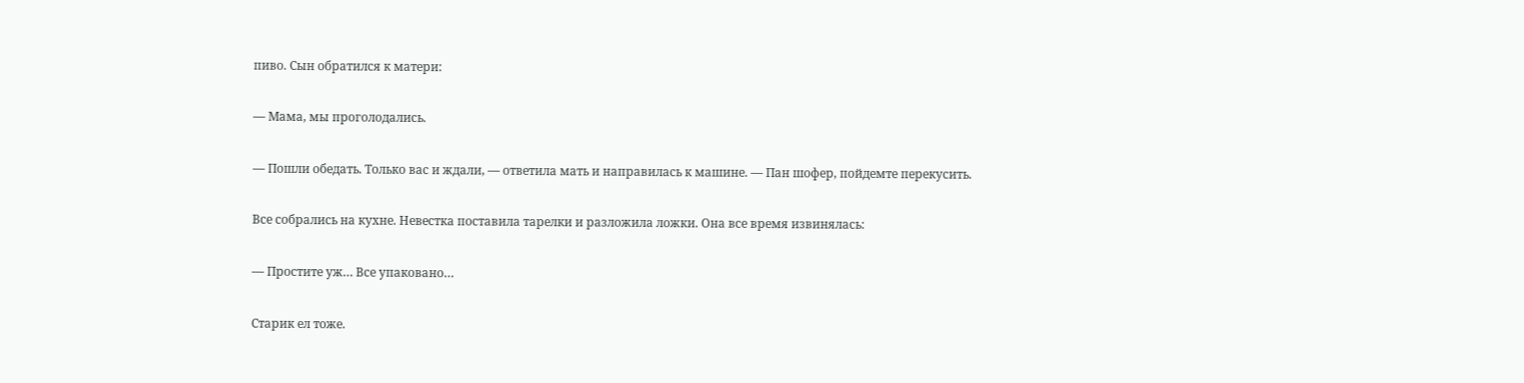пиво. Сын обратился к матери:

— Мама, мы проголодались.

— Пошли обедать. Только вас и ждали, — ответила мать и направилась к машине. — Пан шофер, пойдемте перекусить.

Все собрались на кухне. Невестка поставила тарелки и разложила ложки. Она все время извинялась:

— Простите уж… Все упаковано…

Старик ел тоже.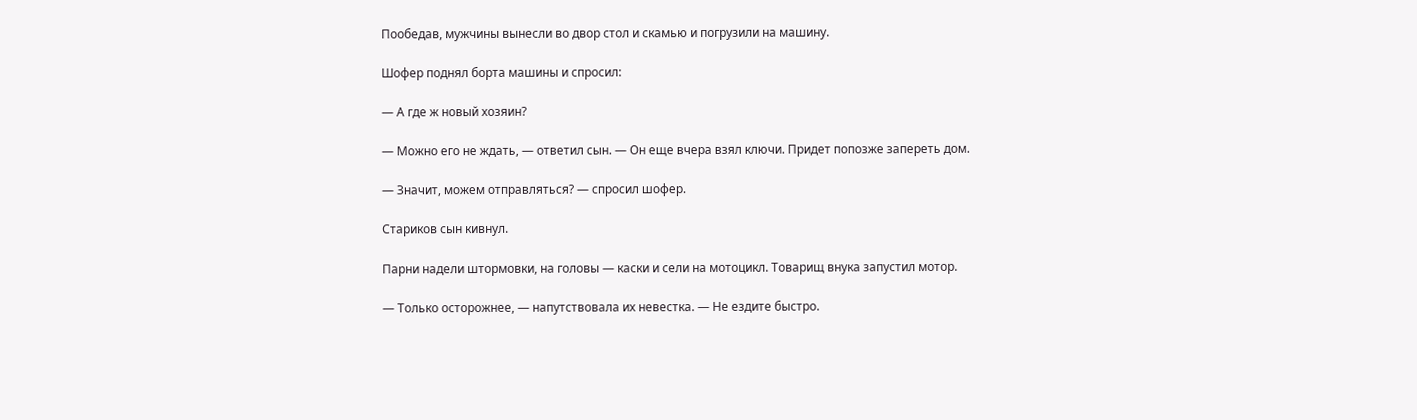Пообедав, мужчины вынесли во двор стол и скамью и погрузили на машину.

Шофер поднял борта машины и спросил:

— А где ж новый хозяин?

— Можно его не ждать, — ответил сын. — Он еще вчера взял ключи. Придет попозже запереть дом.

— Значит, можем отправляться? — спросил шофер.

Стариков сын кивнул.

Парни надели штормовки, на головы — каски и сели на мотоцикл. Товарищ внука запустил мотор.

— Только осторожнее, — напутствовала их невестка. — Не ездите быстро.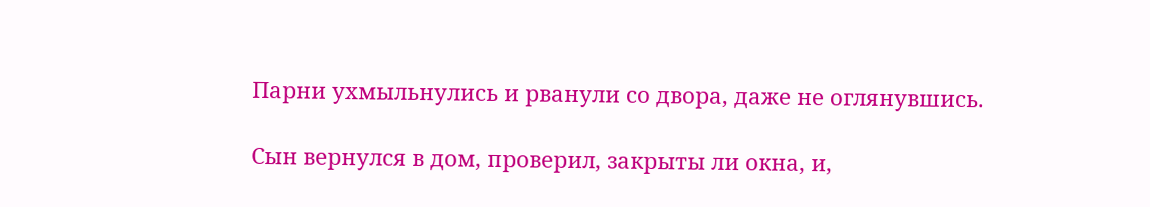Парни ухмыльнулись и рванули со двора, даже не оглянувшись.

Сын вернулся в дом, проверил, закрыты ли окна, и,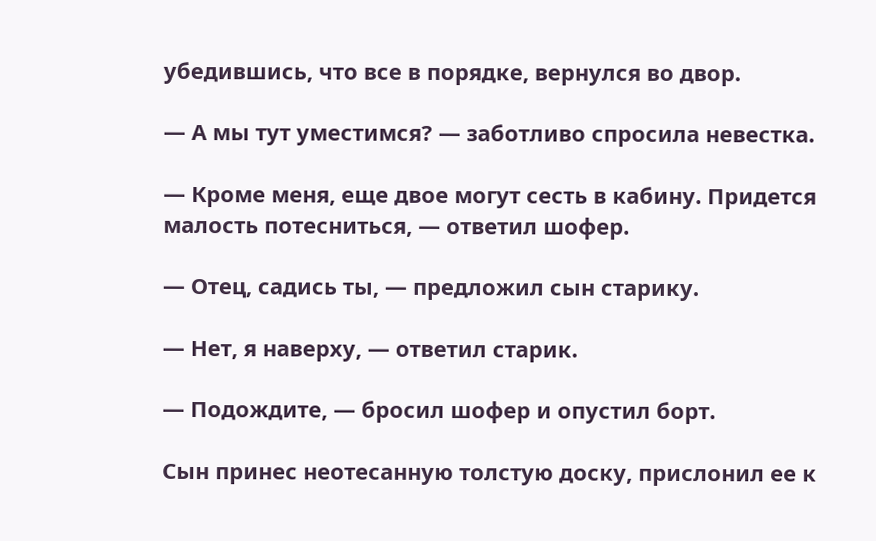убедившись, что все в порядке, вернулся во двор.

— А мы тут уместимся? — заботливо спросила невестка.

— Кроме меня, еще двое могут сесть в кабину. Придется малость потесниться, — ответил шофер.

— Отец, садись ты, — предложил сын старику.

— Нет, я наверху, — ответил старик.

— Подождите, — бросил шофер и опустил борт.

Сын принес неотесанную толстую доску, прислонил ее к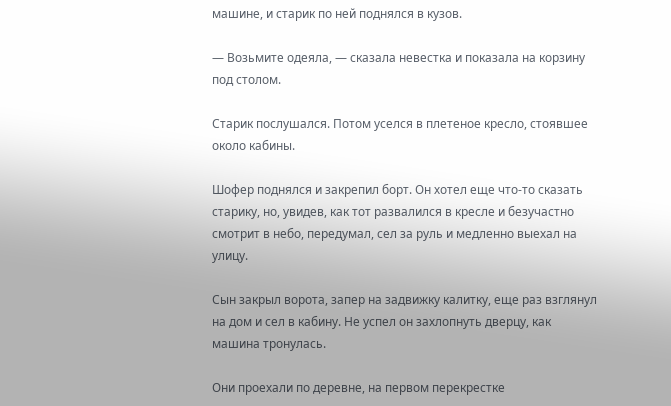машине, и старик по ней поднялся в кузов.

— Возьмите одеяла, — сказала невестка и показала на корзину под столом.

Старик послушался. Потом уселся в плетеное кресло, стоявшее около кабины.

Шофер поднялся и закрепил борт. Он хотел еще что-то сказать старику, но, увидев, как тот развалился в кресле и безучастно смотрит в небо, передумал, сел за руль и медленно выехал на улицу.

Сын закрыл ворота, запер на задвижку калитку, еще раз взглянул на дом и сел в кабину. Не успел он захлопнуть дверцу, как машина тронулась.

Они проехали по деревне, на первом перекрестке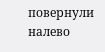повернули налево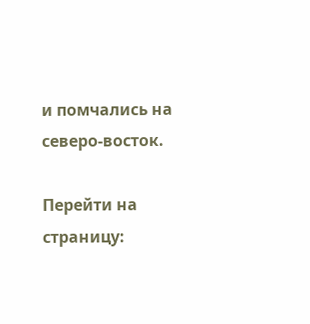и помчались на северо-восток.

Перейти на страницу: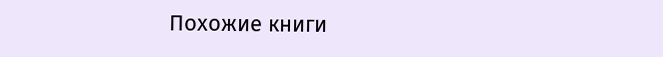Похожие книги